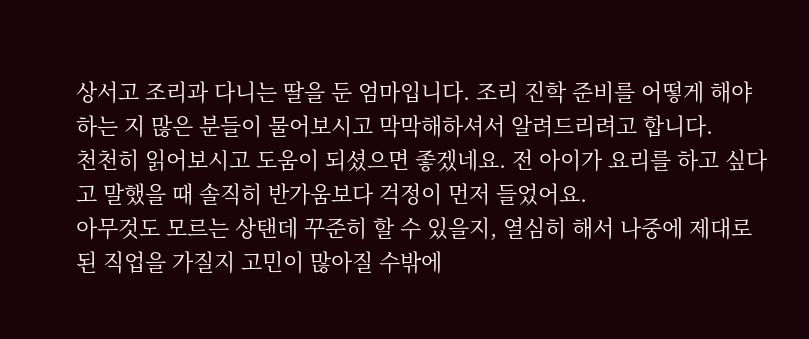상서고 조리과 다니는 딸을 둔 엄마입니다. 조리 진학 준비를 어떻게 해야하는 지 많은 분들이 물어보시고 막막해하셔서 알려드리려고 합니다.
천천히 읽어보시고 도움이 되셨으면 좋겠네요. 전 아이가 요리를 하고 싶다고 말했을 때 솔직히 반가움보다 걱정이 먼저 들었어요.
아무것도 모르는 상탠데 꾸준히 할 수 있을지, 열심히 해서 나중에 제대로 된 직업을 가질지 고민이 많아질 수밖에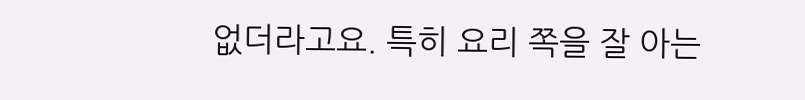없더라고요. 특히 요리 쪽을 잘 아는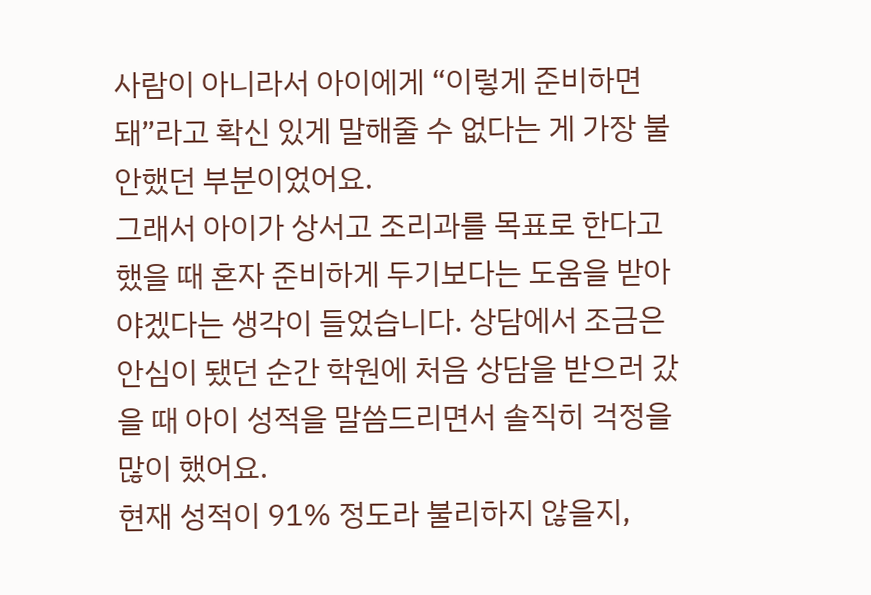사람이 아니라서 아이에게 “이렇게 준비하면 돼”라고 확신 있게 말해줄 수 없다는 게 가장 불안했던 부분이었어요.
그래서 아이가 상서고 조리과를 목표로 한다고 했을 때 혼자 준비하게 두기보다는 도움을 받아야겠다는 생각이 들었습니다. 상담에서 조금은 안심이 됐던 순간 학원에 처음 상담을 받으러 갔을 때 아이 성적을 말씀드리면서 솔직히 걱정을 많이 했어요.
현재 성적이 91% 정도라 불리하지 않을지,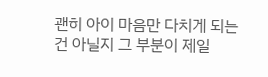괜히 아이 마음만 다치게 되는 건 아닐지 그 부분이 제일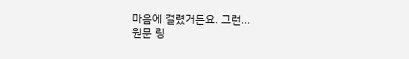마음에 걸렸거든요. 그런...
원문 링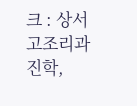크 : 상서고조리과 진학,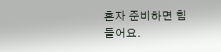혼자 준비하면 힘들어요.